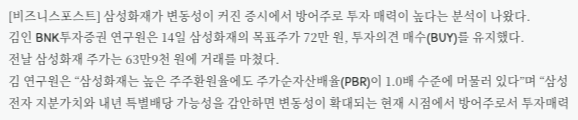[비즈니스포스트] 삼성화재가 변동성이 커진 증시에서 방어주로 투자 매력이 높다는 분석이 나왔다.
김인 BNK투자증권 연구원은 14일 삼성화재의 목표주가 72만 원, 투자의견 매수(BUY)를 유지했다.
전날 삼성화재 주가는 63만9천 원에 거래를 마쳤다.
김 연구원은 “삼성화재는 높은 주주환원율에도 주가순자산배율(PBR)이 1.0배 수준에 머물러 있다”며 “삼성전자 지분가치와 내년 특별배당 가능성을 감안하면 변동성이 확대되는 현재 시점에서 방어주로서 투자매력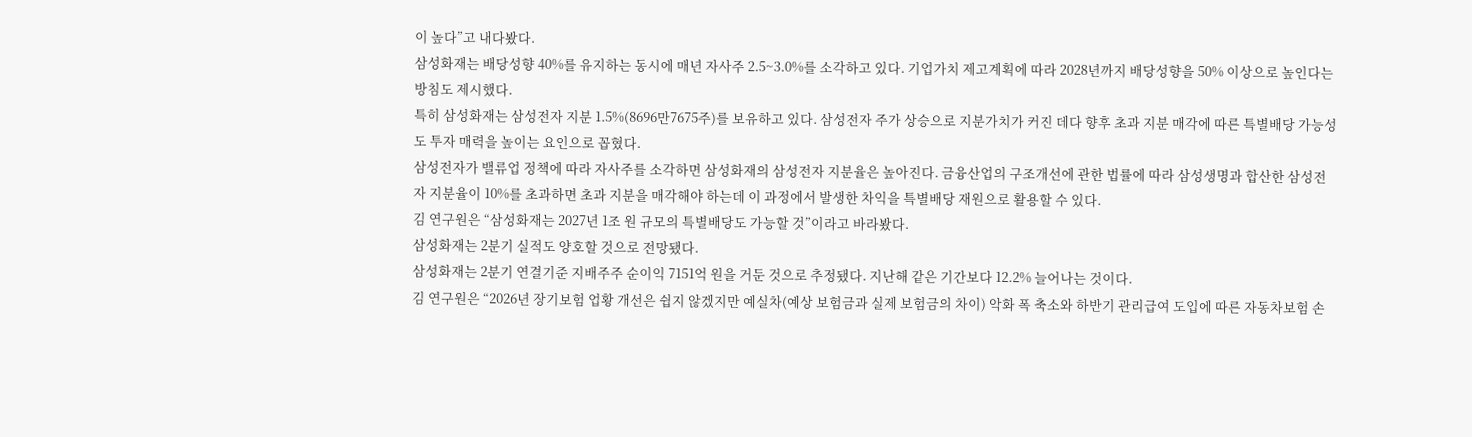이 높다”고 내다봤다.
삼성화재는 배당성향 40%를 유지하는 동시에 매년 자사주 2.5~3.0%를 소각하고 있다. 기업가치 제고계획에 따라 2028년까지 배당성향을 50% 이상으로 높인다는 방침도 제시했다.
특히 삼성화재는 삼성전자 지분 1.5%(8696만7675주)를 보유하고 있다. 삼성전자 주가 상승으로 지분가치가 커진 데다 향후 초과 지분 매각에 따른 특별배당 가능성도 투자 매력을 높이는 요인으로 꼽혔다.
삼성전자가 밸류업 정책에 따라 자사주를 소각하면 삼성화재의 삼성전자 지분율은 높아진다. 금융산업의 구조개선에 관한 법률에 따라 삼성생명과 합산한 삼성전자 지분율이 10%를 초과하면 초과 지분을 매각해야 하는데 이 과정에서 발생한 차익을 특별배당 재원으로 활용할 수 있다.
김 연구원은 “삼성화재는 2027년 1조 원 규모의 특별배당도 가능할 것”이라고 바라봤다.
삼성화재는 2분기 실적도 양호할 것으로 전망됐다.
삼성화재는 2분기 연결기준 지배주주 순이익 7151억 원을 거둔 것으로 추정됐다. 지난해 같은 기간보다 12.2% 늘어나는 것이다.
김 연구원은 “2026년 장기보험 업황 개선은 쉽지 않겠지만 예실차(예상 보험금과 실제 보험금의 차이) 악화 폭 축소와 하반기 관리급여 도입에 따른 자동차보험 손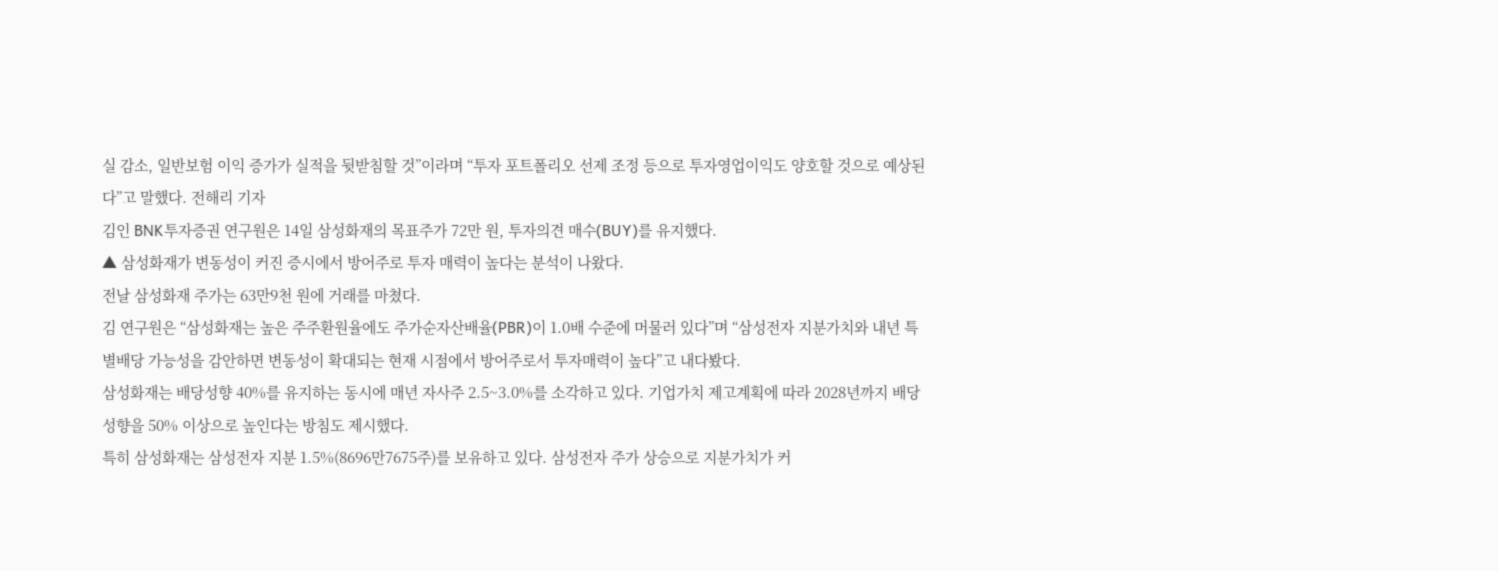실 감소, 일반보험 이익 증가가 실적을 뒷받침할 것”이라며 “투자 포트폴리오 선제 조정 등으로 투자영업이익도 양호할 것으로 예상된다”고 말했다. 전해리 기자
김인 BNK투자증권 연구원은 14일 삼성화재의 목표주가 72만 원, 투자의견 매수(BUY)를 유지했다.
▲ 삼성화재가 변동성이 커진 증시에서 방어주로 투자 매력이 높다는 분석이 나왔다.
전날 삼성화재 주가는 63만9천 원에 거래를 마쳤다.
김 연구원은 “삼성화재는 높은 주주환원율에도 주가순자산배율(PBR)이 1.0배 수준에 머물러 있다”며 “삼성전자 지분가치와 내년 특별배당 가능성을 감안하면 변동성이 확대되는 현재 시점에서 방어주로서 투자매력이 높다”고 내다봤다.
삼성화재는 배당성향 40%를 유지하는 동시에 매년 자사주 2.5~3.0%를 소각하고 있다. 기업가치 제고계획에 따라 2028년까지 배당성향을 50% 이상으로 높인다는 방침도 제시했다.
특히 삼성화재는 삼성전자 지분 1.5%(8696만7675주)를 보유하고 있다. 삼성전자 주가 상승으로 지분가치가 커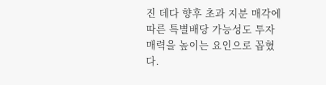진 데다 향후 초과 지분 매각에 따른 특별배당 가능성도 투자 매력을 높이는 요인으로 꼽혔다.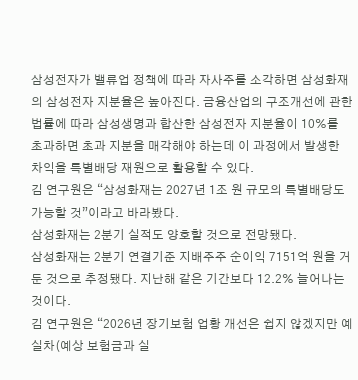삼성전자가 밸류업 정책에 따라 자사주를 소각하면 삼성화재의 삼성전자 지분율은 높아진다. 금융산업의 구조개선에 관한 법률에 따라 삼성생명과 합산한 삼성전자 지분율이 10%를 초과하면 초과 지분을 매각해야 하는데 이 과정에서 발생한 차익을 특별배당 재원으로 활용할 수 있다.
김 연구원은 “삼성화재는 2027년 1조 원 규모의 특별배당도 가능할 것”이라고 바라봤다.
삼성화재는 2분기 실적도 양호할 것으로 전망됐다.
삼성화재는 2분기 연결기준 지배주주 순이익 7151억 원을 거둔 것으로 추정됐다. 지난해 같은 기간보다 12.2% 늘어나는 것이다.
김 연구원은 “2026년 장기보험 업황 개선은 쉽지 않겠지만 예실차(예상 보험금과 실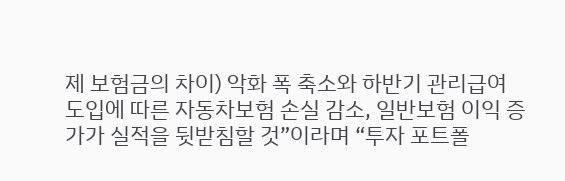제 보험금의 차이) 악화 폭 축소와 하반기 관리급여 도입에 따른 자동차보험 손실 감소, 일반보험 이익 증가가 실적을 뒷받침할 것”이라며 “투자 포트폴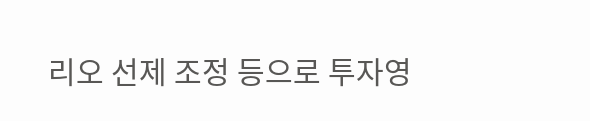리오 선제 조정 등으로 투자영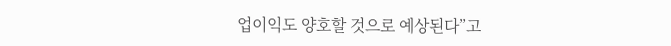업이익도 양호할 것으로 예상된다”고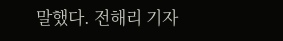말했다. 전해리 기자